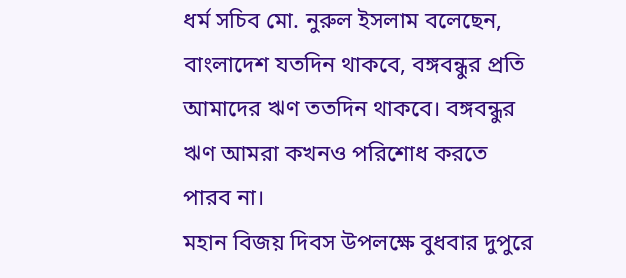ধর্ম সচিব মো. নুরুল ইসলাম বলেছেন, বাংলাদেশ যতদিন থাকবে, বঙ্গবন্ধুর প্রতি আমাদের ঋণ ততদিন থাকবে। বঙ্গবন্ধুর ঋণ আমরা কখনও পরিশোধ করতে পারব না।
মহান বিজয় দিবস উপলক্ষে বুধবার দুপুরে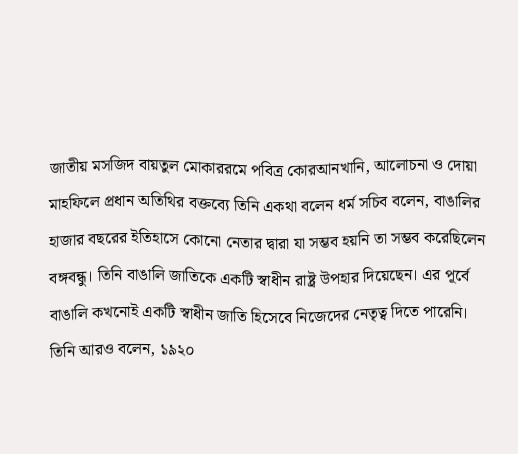জাতীয় মসজিদ বায়তুল মোকাররমে পবিত্র কোরআনখানি, আলোচনা ও দোয়া মাহফিলে প্রধান অতিথির বক্তব্যে তিনি একথা বলেন ধর্ম সচিব বলেন, বাঙালির হাজার বছরের ইতিহাসে কোনো নেতার দ্বারা যা সম্ভব হয়নি তা সম্ভব করেছিলেন বঙ্গবন্ধু। তিনি বাঙালি জাতিকে একটি স্বাধীন রাষ্ট্র উপহার দিয়েছেন। এর পূর্বে বাঙালি কখনোই একটি স্বাধীন জাতি হিসেবে নিজেদের নেতৃত্ব দিতে পারেনি।
তিনি আরও বলেন, ১৯২০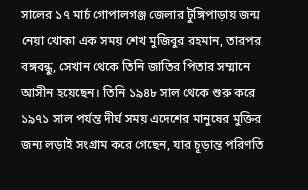সালের ১৭ মার্চ গোপালগঞ্জ জেলার টুঙ্গিপাড়ায় জন্ম নেয়া খোকা এক সময় শেখ মুজিবুর রহমান, তারপর বঙ্গবন্ধু, সেখান থেকে তিনি জাতির পিতার সম্মানে আসীন হয়েছেন। তিনি ১৯৪৮ সাল থেকে শুরু করে ১৯৭১ সাল পর্যন্ত দীর্ঘ সময় এদেশের মানুষের মুক্তির জন্য লড়াই সংগ্রাম করে গেছেন, যার চূড়ান্ত পরিণতি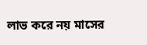লাভ করে নয় মাসের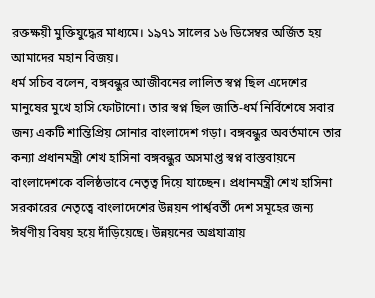রক্তক্ষয়ী মুক্তিযুদ্ধের মাধ্যমে। ১৯৭১ সালের ১৬ ডিসেম্বর অর্জিত হয় আমাদের মহান বিজয়।
ধর্ম সচিব বলেন, বঙ্গবন্ধুর আজীবনের লালিত স্বপ্ন ছিল এদেশের মানুষের মুখে হাসি ফোটানো। তার স্বপ্ন ছিল জাতি-ধর্ম নির্বিশেষে সবার জন্য একটি শান্তিপ্রিয় সোনার বাংলাদেশ গড়া। বঙ্গবন্ধুর অবর্তমানে তার কন্যা প্রধানমন্ত্রী শেখ হাসিনা বঙ্গবন্ধুর অসমাপ্ত স্বপ্ন বাস্তবায়নে বাংলাদেশকে বলিষ্ঠভাবে নেতৃত্ব দিয়ে যাচ্ছেন। প্রধানমন্ত্রী শেখ হাসিনা সরকারের নেতৃত্বে বাংলাদেশের উন্নয়ন পার্শ্ববর্তী দেশ সমূহের জন্য ঈর্ষণীয় বিষয় হয়ে দাঁড়িয়েছে। উন্নয়নের অগ্রযাত্রায়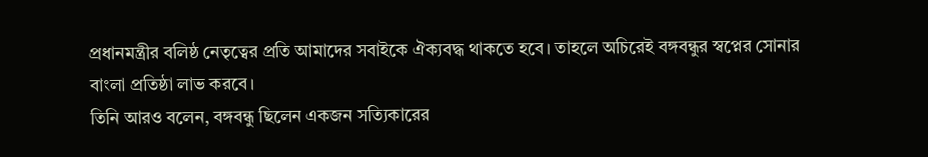প্রধানমন্ত্রীর বলিষ্ঠ নেতৃত্বের প্রতি আমাদের সবাইকে ঐক্যবদ্ধ থাকতে হবে। তাহলে অচিরেই বঙ্গবন্ধুর স্বপ্নের সোনার বাংলা প্রতিষ্ঠা লাভ করবে।
তিনি আরও বলেন, বঙ্গবন্ধু ছিলেন একজন সত্যিকারের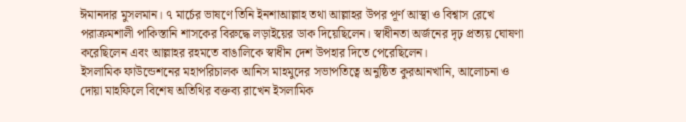ঈমানদার মুসলমান। ৭ মার্চের ভাষণে তিনি ইনশাআল্লাহ তথা আল্লাহর উপর পূর্ণ আস্থা ও বিশ্বাস রেখে পরাক্রমশালী পাকিস্তানি শাসকের বিরুদ্ধে লড়াইয়ের ডাক দিয়েছিলেন। স্বাধীনতা অর্জনের দৃঢ় প্রত্যয় ঘোষণা করেছিলেন এবং আল্লাহর রহমতে বাঙালিকে স্বাধীন দেশ উপহার দিতে পেরেছিলেন।
ইসলামিক ফাউন্ডেশনের মহাপরিচালক আনিস মাহমুদের সভাপতিত্বে অনুষ্ঠিত কুরআনখানি, আলোচনা ও দোয়া মাহফিলে বিশেষ অতিথির বক্তব্য রাখেন ইসলামিক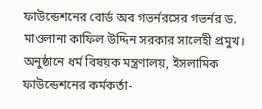ফাউন্ডেশনের বোর্ড অব গভর্নরসের গভর্নর ড. মাওলানা কাফিল উদ্দিন সরকার সালেহী প্রমুখ।
অনুষ্ঠানে ধর্ম বিষয়ক মন্ত্রণালয়, ইসলামিক ফাউন্ডেশনের কর্মকর্তা-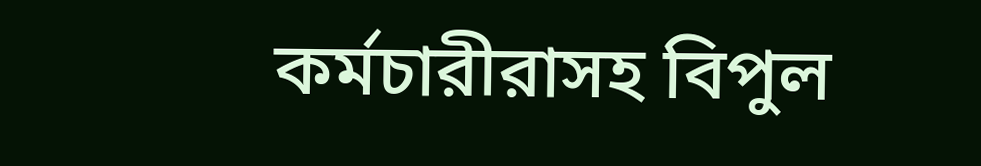কর্মচারীরাসহ বিপুল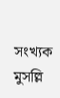সংখ্যক মুসল্লি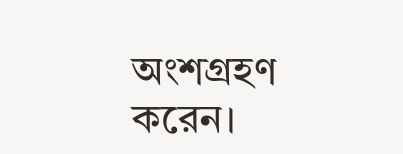অংশগ্রহণ করেন।